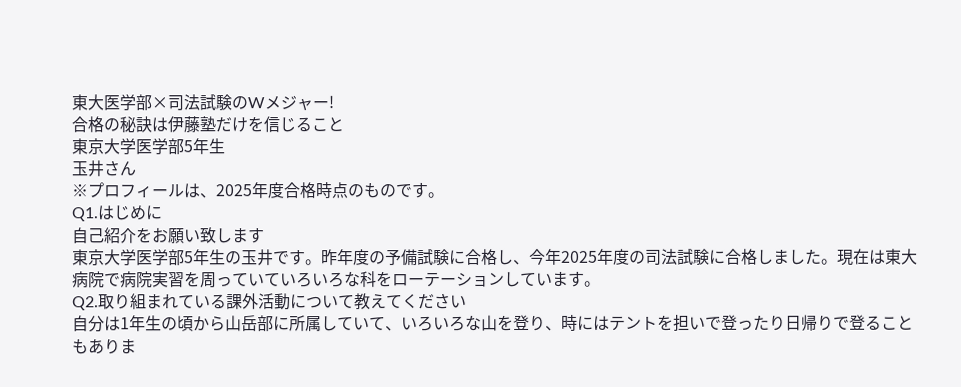東大医学部×司法試験のWメジャー!
合格の秘訣は伊藤塾だけを信じること
東京大学医学部5年生
玉井さん
※プロフィールは、2025年度合格時点のものです。
Q1.はじめに
自己紹介をお願い致します
東京大学医学部5年生の玉井です。昨年度の予備試験に合格し、今年2025年度の司法試験に合格しました。現在は東大病院で病院実習を周っていていろいろな科をローテーションしています。
Q2.取り組まれている課外活動について教えてください
自分は1年生の頃から山岳部に所属していて、いろいろな山を登り、時にはテントを担いで登ったり日帰りで登ることもありま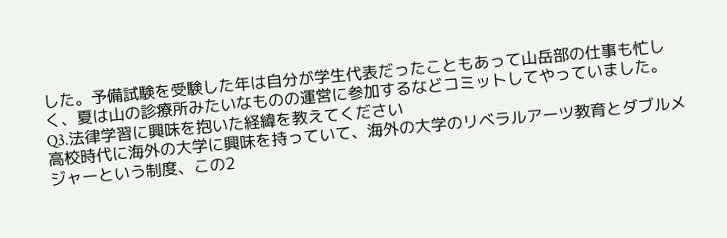した。予備試験を受験した年は自分が学生代表だったこともあって山岳部の仕事も忙しく、夏は山の診療所みたいなものの運営に参加するなどコミットしてやっていました。
Q3.法律学習に興味を抱いた経緯を教えてください
高校時代に海外の大学に興味を持っていて、海外の大学のリベラルアーツ教育とダブルメジャーという制度、この2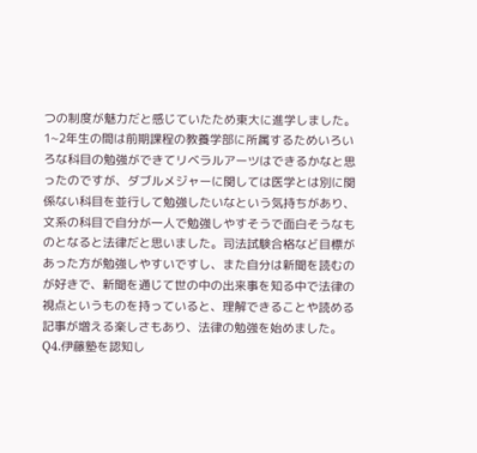つの制度が魅力だと感じていたため東大に進学しました。1~2年生の間は前期課程の教養学部に所属するためいろいろな科目の勉強ができてリベラルアーツはできるかなと思ったのですが、ダブルメジャーに関しては医学とは別に関係ない科目を並行して勉強したいなという気持ちがあり、文系の科目で自分が一人で勉強しやすそうで面白そうなものとなると法律だと思いました。司法試験合格など目標があった方が勉強しやすいですし、また自分は新聞を読むのが好きで、新聞を通じて世の中の出来事を知る中で法律の視点というものを持っていると、理解できることや読める記事が増える楽しさもあり、法律の勉強を始めました。
Q4.伊藤塾を認知し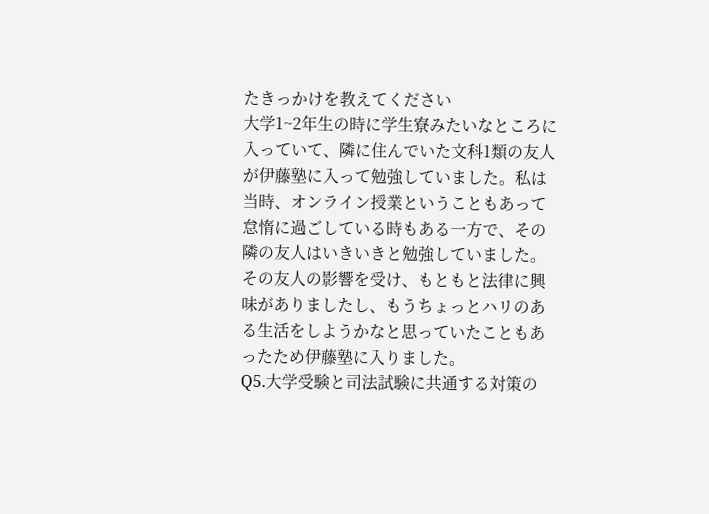たきっかけを教えてください
大学1~2年生の時に学生寮みたいなところに入っていて、隣に住んでいた文科1類の友人が伊藤塾に入って勉強していました。私は当時、オンライン授業ということもあって怠惰に過ごしている時もある一方で、その隣の友人はいきいきと勉強していました。その友人の影響を受け、もともと法律に興味がありましたし、もうちょっとハリのある生活をしようかなと思っていたこともあったため伊藤塾に入りました。
Q5.大学受験と司法試験に共通する対策の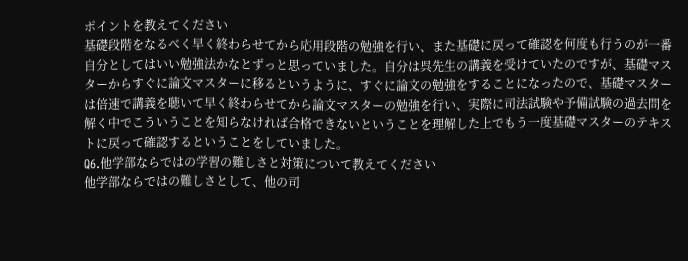ポイントを教えてください
基礎段階をなるべく早く終わらせてから応用段階の勉強を行い、また基礎に戻って確認を何度も行うのが一番自分としてはいい勉強法かなとずっと思っていました。自分は呉先生の講義を受けていたのですが、基礎マスターからすぐに論文マスターに移るというように、すぐに論文の勉強をすることになったので、基礎マスターは倍速で講義を聴いて早く終わらせてから論文マスターの勉強を行い、実際に司法試験や予備試験の過去問を解く中でこういうことを知らなければ合格できないということを理解した上でもう一度基礎マスターのテキストに戻って確認するということをしていました。
Q6.他学部ならではの学習の難しさと対策について教えてください
他学部ならではの難しさとして、他の司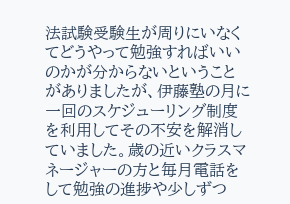法試験受験生が周りにいなくてどうやって勉強すればいいのかが分からないということがありましたが、伊藤塾の月に一回のスケジューリング制度を利用してその不安を解消していました。歳の近いクラスマネージャーの方と毎月電話をして勉強の進捗や少しずつ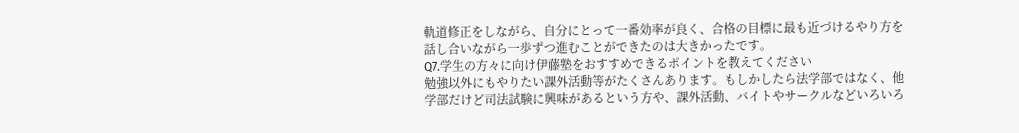軌道修正をしながら、自分にとって一番効率が良く、合格の目標に最も近づけるやり方を話し合いながら一歩ずつ進むことができたのは大きかったです。
Q7.学生の方々に向け伊藤塾をおすすめできるポイントを教えてください
勉強以外にもやりたい課外活動等がたくさんあります。もしかしたら法学部ではなく、他学部だけど司法試験に興味があるという方や、課外活動、バイトやサークルなどいろいろ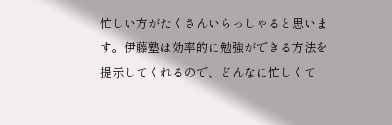忙しい方がたくさんいらっしゃると思います。伊藤塾は効率的に勉強ができる方法を提示してくれるので、どんなに忙しくて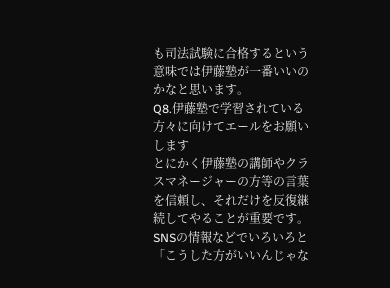も司法試験に合格するという意味では伊藤塾が一番いいのかなと思います。
Q8.伊藤塾で学習されている方々に向けてエールをお願いします
とにかく伊藤塾の講師やクラスマネージャーの方等の言葉を信頼し、それだけを反復継続してやることが重要です。SNSの情報などでいろいろと「こうした方がいいんじゃな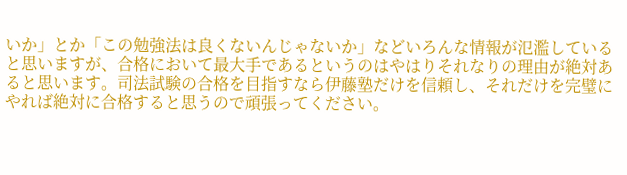いか」とか「この勉強法は良くないんじゃないか」などいろんな情報が氾濫していると思いますが、合格において最大手であるというのはやはりそれなりの理由が絶対あると思います。司法試験の合格を目指すなら伊藤塾だけを信頼し、それだけを完璧にやれば絶対に合格すると思うので頑張ってください。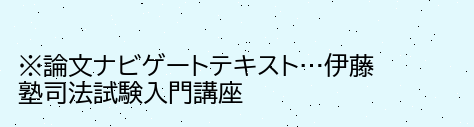※論文ナビゲートテキスト…伊藤塾司法試験入門講座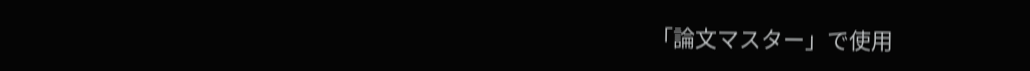「論文マスター」で使用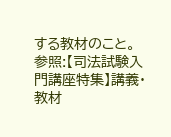する教材のこと。
参照:【司法試験入門講座特集】講義・教材